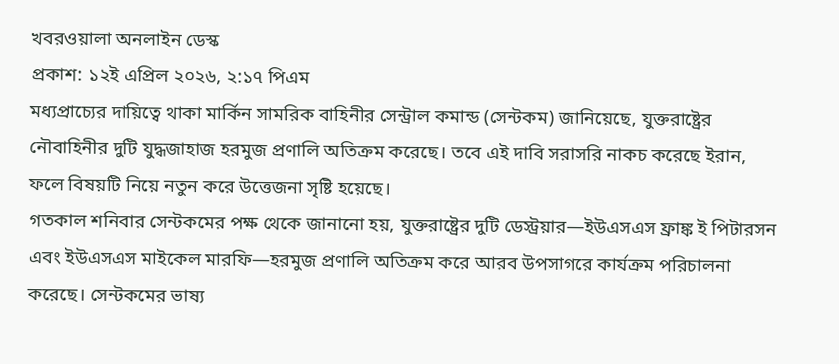খবরওয়ালা অনলাইন ডেস্ক
প্রকাশ: ১২ই এপ্রিল ২০২৬, ২:১৭ পিএম
মধ্যপ্রাচ্যের দায়িত্বে থাকা মার্কিন সামরিক বাহিনীর সেন্ট্রাল কমান্ড (সেন্টকম) জানিয়েছে, যুক্তরাষ্ট্রের নৌবাহিনীর দুটি যুদ্ধজাহাজ হরমুজ প্রণালি অতিক্রম করেছে। তবে এই দাবি সরাসরি নাকচ করেছে ইরান, ফলে বিষয়টি নিয়ে নতুন করে উত্তেজনা সৃষ্টি হয়েছে।
গতকাল শনিবার সেন্টকমের পক্ষ থেকে জানানো হয়, যুক্তরাষ্ট্রের দুটি ডেস্ট্রয়ার—ইউএসএস ফ্রাঙ্ক ই পিটারসন এবং ইউএসএস মাইকেল মারফি—হরমুজ প্রণালি অতিক্রম করে আরব উপসাগরে কার্যক্রম পরিচালনা করেছে। সেন্টকমের ভাষ্য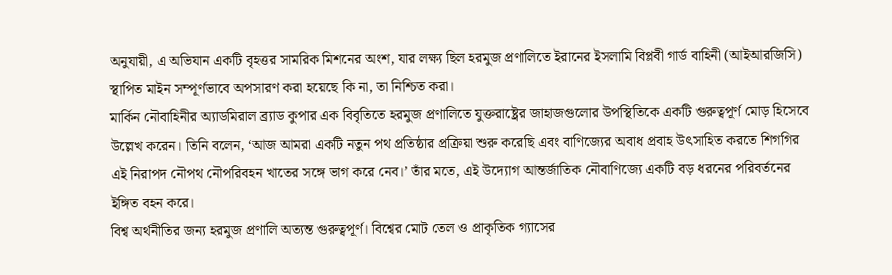অনুযায়ী, এ অভিযান একটি বৃহত্তর সামরিক মিশনের অংশ, যার লক্ষ্য ছিল হরমুজ প্রণালিতে ইরানের ইসলামি বিপ্লবী গার্ড বাহিনী (আইআরজিসি) স্থাপিত মাইন সম্পূর্ণভাবে অপসারণ করা হয়েছে কি না, তা নিশ্চিত করা।
মার্কিন নৌবাহিনীর অ্যাডমিরাল ব্র্যাড কুপার এক বিবৃতিতে হরমুজ প্রণালিতে যুক্তরাষ্ট্রের জাহাজগুলোর উপস্থিতিকে একটি গুরুত্বপূর্ণ মোড় হিসেবে উল্লেখ করেন। তিনি বলেন, ‘আজ আমরা একটি নতুন পথ প্রতিষ্ঠার প্রক্রিয়া শুরু করেছি এবং বাণিজ্যের অবাধ প্রবাহ উৎসাহিত করতে শিগগির এই নিরাপদ নৌপথ নৌপরিবহন খাতের সঙ্গে ভাগ করে নেব।’ তাঁর মতে, এই উদ্যোগ আন্তর্জাতিক নৌবাণিজ্যে একটি বড় ধরনের পরিবর্তনের ইঙ্গিত বহন করে।
বিশ্ব অর্থনীতির জন্য হরমুজ প্রণালি অত্যন্ত গুরুত্বপূর্ণ। বিশ্বের মোট তেল ও প্রাকৃতিক গ্যাসের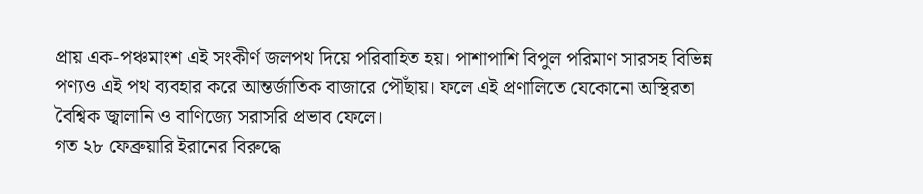প্রায় এক-পঞ্চমাংশ এই সংকীর্ণ জলপথ দিয়ে পরিবাহিত হয়। পাশাপাশি বিপুল পরিমাণ সারসহ বিভিন্ন পণ্যও এই পথ ব্যবহার করে আন্তর্জাতিক বাজারে পৌঁছায়। ফলে এই প্রণালিতে যেকোনো অস্থিরতা বৈশ্বিক জ্বালানি ও বাণিজ্যে সরাসরি প্রভাব ফেলে।
গত ২৮ ফেব্রুয়ারি ইরানের বিরুদ্ধে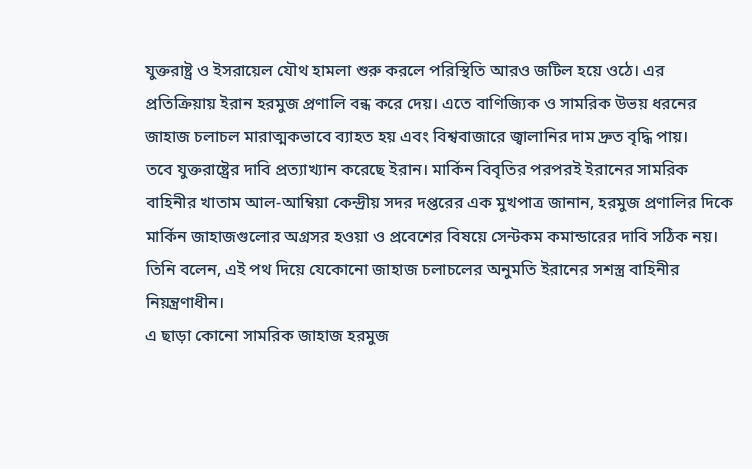যুক্তরাষ্ট্র ও ইসরায়েল যৌথ হামলা শুরু করলে পরিস্থিতি আরও জটিল হয়ে ওঠে। এর প্রতিক্রিয়ায় ইরান হরমুজ প্রণালি বন্ধ করে দেয়। এতে বাণিজ্যিক ও সামরিক উভয় ধরনের জাহাজ চলাচল মারাত্মকভাবে ব্যাহত হয় এবং বিশ্ববাজারে জ্বালানির দাম দ্রুত বৃদ্ধি পায়।
তবে যুক্তরাষ্ট্রের দাবি প্রত্যাখ্যান করেছে ইরান। মার্কিন বিবৃতির পরপরই ইরানের সামরিক বাহিনীর খাতাম আল-আম্বিয়া কেন্দ্রীয় সদর দপ্তরের এক মুখপাত্র জানান, হরমুজ প্রণালির দিকে মার্কিন জাহাজগুলোর অগ্রসর হওয়া ও প্রবেশের বিষয়ে সেন্টকম কমান্ডারের দাবি সঠিক নয়। তিনি বলেন, এই পথ দিয়ে যেকোনো জাহাজ চলাচলের অনুমতি ইরানের সশস্ত্র বাহিনীর নিয়ন্ত্রণাধীন।
এ ছাড়া কোনো সামরিক জাহাজ হরমুজ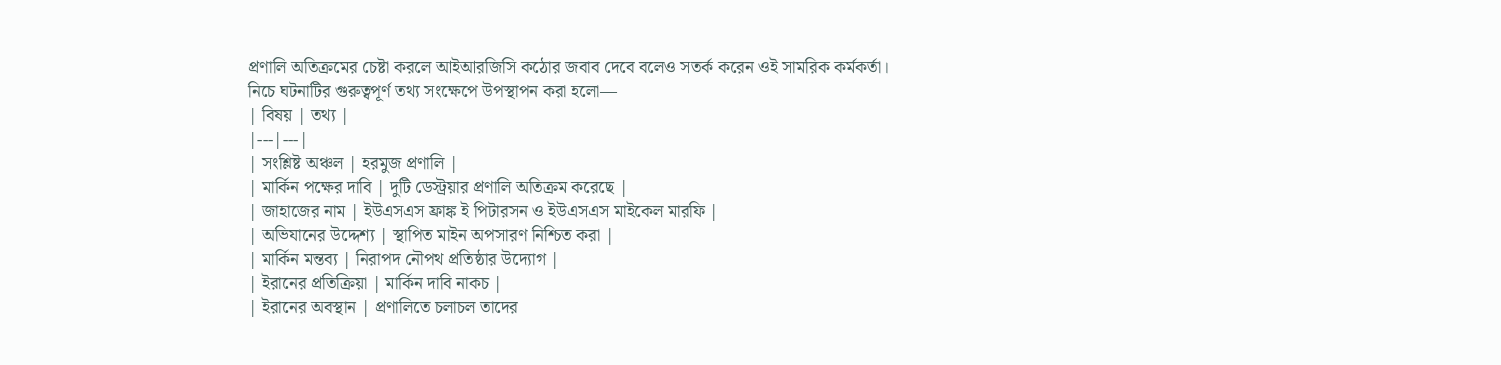প্রণালি অতিক্রমের চেষ্টা করলে আইআরজিসি কঠোর জবাব দেবে বলেও সতর্ক করেন ওই সামরিক কর্মকর্তা।
নিচে ঘটনাটির গুরুত্বপূর্ণ তথ্য সংক্ষেপে উপস্থাপন করা হলো—
| বিষয় | তথ্য |
|---|---|
| সংশ্লিষ্ট অঞ্চল | হরমুজ প্রণালি |
| মার্কিন পক্ষের দাবি | দুটি ডেস্ট্রয়ার প্রণালি অতিক্রম করেছে |
| জাহাজের নাম | ইউএসএস ফ্রাঙ্ক ই পিটারসন ও ইউএসএস মাইকেল মারফি |
| অভিযানের উদ্দেশ্য | স্থাপিত মাইন অপসারণ নিশ্চিত করা |
| মার্কিন মন্তব্য | নিরাপদ নৌপথ প্রতিষ্ঠার উদ্যোগ |
| ইরানের প্রতিক্রিয়া | মার্কিন দাবি নাকচ |
| ইরানের অবস্থান | প্রণালিতে চলাচল তাদের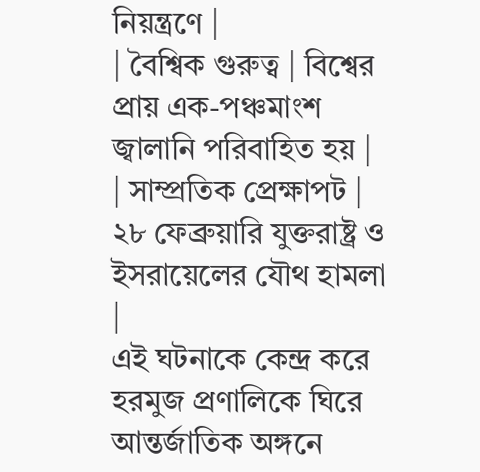নিয়ন্ত্রণে |
| বৈশ্বিক গুরুত্ব | বিশ্বের প্রায় এক-পঞ্চমাংশ জ্বালানি পরিবাহিত হয় |
| সাম্প্রতিক প্রেক্ষাপট | ২৮ ফেব্রুয়ারি যুক্তরাষ্ট্র ও ইসরায়েলের যৌথ হামলা |
এই ঘটনাকে কেন্দ্র করে হরমুজ প্রণালিকে ঘিরে আন্তর্জাতিক অঙ্গনে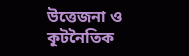উত্তেজনা ও কূটনৈতিক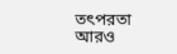তৎপরতা আরও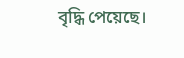বৃদ্ধি পেয়েছে।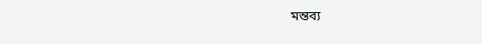মন্তব্য